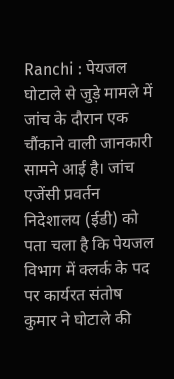Ranchi : पेयजल घोटाले से जुड़े मामले में जांच के दौरान एक चौंकाने वाली जानकारी सामने आई है। जांच एजेंसी प्रवर्तन निदेशालय (ईडी) को पता चला है कि पेयजल विभाग में क्लर्क के पद पर कार्यरत संतोष कुमार ने घोटाले की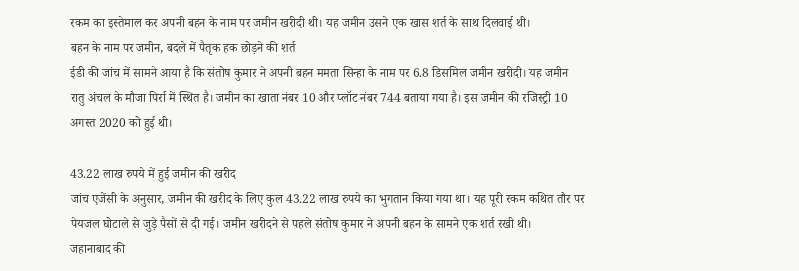रकम का इस्तेमाल कर अपनी बहन के नाम पर जमीन खरीदी थी। यह जमीन उसने एक खास शर्त के साथ दिलवाई थी।
बहन के नाम पर जमीन, बदले में पैतृक हक छोड़ने की शर्त
ईडी की जांच में सामने आया है कि संतोष कुमार ने अपनी बहन ममता सिन्हा के नाम पर 6.8 डिसमिल जमीन खरीदी। यह जमीन रातु अंचल के मौजा पिर्रा में स्थित है। जमीन का खाता नंबर 10 और प्लॉट नंबर 744 बताया गया है। इस जमीन की रजिस्ट्री 10 अगस्त 2020 को हुई थी।

43.22 लाख रुपये में हुई जमीन की खरीद
जांच एजेंसी के अनुसार, जमीन की खरीद के लिए कुल 43.22 लाख रुपये का भुगतान किया गया था। यह पूरी रकम कथित तौर पर पेयजल घोटाले से जुड़े पैसों से दी गई। जमीन खरीदने से पहले संतोष कुमार ने अपनी बहन के सामने एक शर्त रखी थी।
जहानाबाद की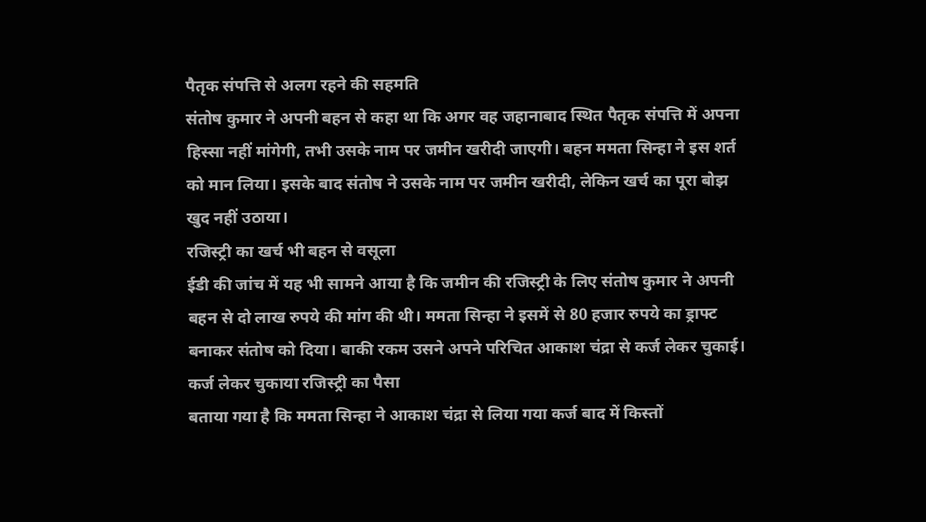पैतृक संपत्ति से अलग रहने की सहमति
संतोष कुमार ने अपनी बहन से कहा था कि अगर वह जहानाबाद स्थित पैतृक संपत्ति में अपना हिस्सा नहीं मांगेगी, तभी उसके नाम पर जमीन खरीदी जाएगी। बहन ममता सिन्हा ने इस शर्त को मान लिया। इसके बाद संतोष ने उसके नाम पर जमीन खरीदी, लेकिन खर्च का पूरा बोझ खुद नहीं उठाया।
रजिस्ट्री का खर्च भी बहन से वसूला
ईडी की जांच में यह भी सामने आया है कि जमीन की रजिस्ट्री के लिए संतोष कुमार ने अपनी बहन से दो लाख रुपये की मांग की थी। ममता सिन्हा ने इसमें से 80 हजार रुपये का ड्राफ्ट बनाकर संतोष को दिया। बाकी रकम उसने अपने परिचित आकाश चंद्रा से कर्ज लेकर चुकाई।
कर्ज लेकर चुकाया रजिस्ट्री का पैसा
बताया गया है कि ममता सिन्हा ने आकाश चंद्रा से लिया गया कर्ज बाद में किस्तों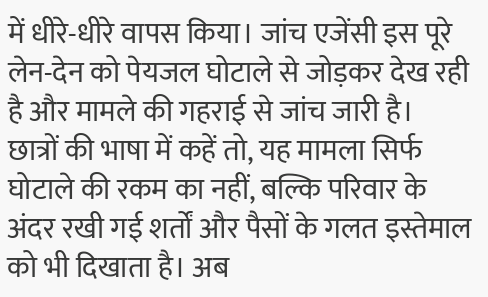में धीरे-धीरे वापस किया। जांच एजेंसी इस पूरे लेन-देन को पेयजल घोटाले से जोड़कर देख रही है और मामले की गहराई से जांच जारी है।
छात्रों की भाषा में कहें तो, यह मामला सिर्फ घोटाले की रकम का नहीं, बल्कि परिवार के अंदर रखी गई शर्तों और पैसों के गलत इस्तेमाल को भी दिखाता है। अब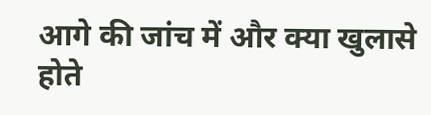आगे की जांच में और क्या खुलासे होते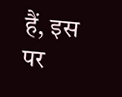हैं, इस पर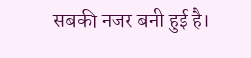सबकी नजर बनी हुई है।